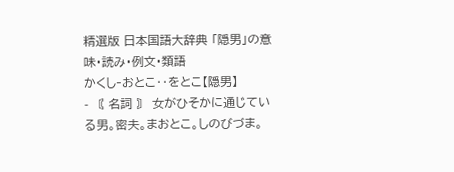精選版 日本国語大辞典 「隠男」の意味・読み・例文・類語
かくし‐おとこ‥をとこ【隠男】
- 〘 名詞 〙 女がひそかに通じている男。密夫。まおとこ。しのびづま。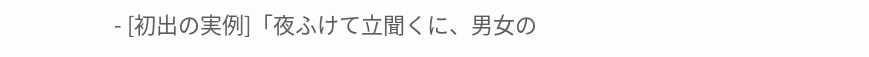- [初出の実例]「夜ふけて立聞くに、男女の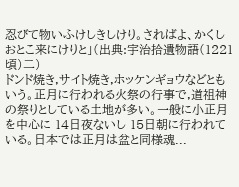忍びて物いふけしきしけり。さればよ、かくしおとこ来にけりと」(出典:宇治拾遺物語(1221頃)二)
ドンド焼き,サイト焼き,ホッケンギョウなどともいう。正月に行われる火祭の行事で,道祖神の祭りとしている土地が多い。一般に小正月を中心に 14日夜ないし 15日朝に行われている。日本では正月は盆と同様魂...